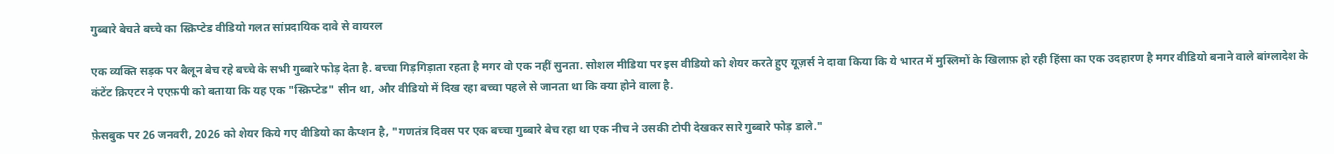गुब्बारे बेचते बच्चे का स्क्रिप्टेड वीडियो गलत सांप्रदायिक दावे से वायरल

एक व्यक्ति सड़क पर बैलून बेच रहे बच्चे के सभी गुब्बारे फोड़ देता है. बच्चा गिड़गिड़ाता रहता है मगर वो एक नहीं सुनता. सोशल मीडिया पर इस वीडियो को शेयर करते हुए यूज़र्स ने दावा किया कि ये भारत में मुस्लिमों के खिलाफ़ हो रही हिंसा का एक उदहारण है मगर वीडियो बनाने वाले बांग्लादेश के कंटेंट क्रिएटर ने एएफ़पी को बताया कि यह एक "स्क्रिप्टेड" सीन था, और वीडियो में दिख रहा बच्चा पहले से जानता था कि क्या होने वाला है.

फ़ेसबुक पर 26 जनवरी, 2026 को शेयर किये गए वीडियो का कैप्शन है, "गणतंत्र दिवस पर एक बच्चा गुब्बारे बेच रहा था एक नीच ने उसकी टोपी देखकर सारे गुब्बारे फोड़ डाले."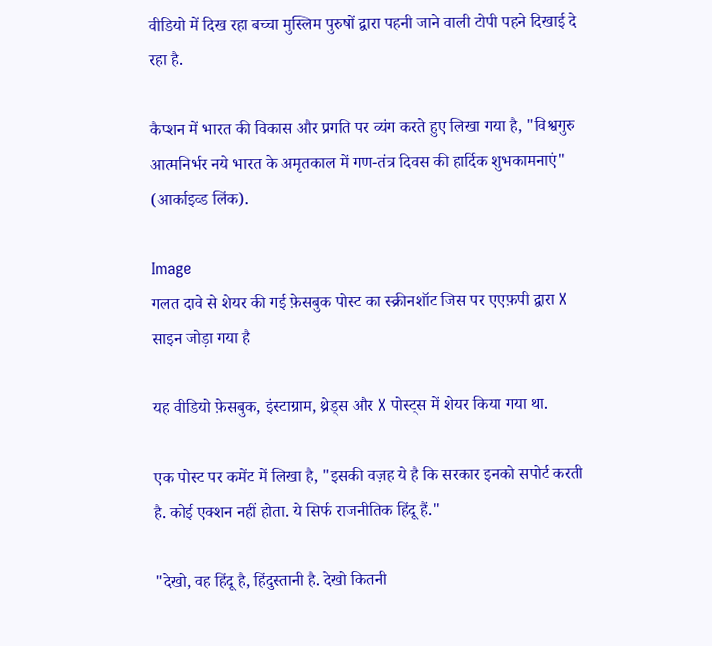वीडियो में दिख रहा बच्चा मुस्लिम पुरुषों द्वारा पहनी जाने वाली टोपी पहने दिखाई दे रहा है.

कैप्शन में भारत की विकास और प्रगति पर व्यंग करते हुए लिखा गया है, "विश्वगुरु आत्मनिर्भर नये भारत के अमृतकाल में गण-तंत्र दिवस की हार्दिक शुभकामनाएं" (आर्काइव्ड लिंक).

Image
गलत दावे से शेयर की गई फ़ेसबुक पोस्ट का स्क्रीनशॉट जिस पर एएफ़पी द्वारा X साइन जोड़ा गया है

यह वीडियो फ़ेसबुक, इंस्टाग्राम, थ्रेड्स और X पोस्ट्स में शेयर किया गया था.

एक पोस्ट पर कमेंट में लिखा है, "इसकी वज़ह ये है कि सरकार इनको सपोर्ट करती है. कोई एक्शन नहीं होता. ये सिर्फ राजनीतिक हिंदू हैं."

"देखो, वह हिंदू है, हिंदुस्तानी है. देखो कितनी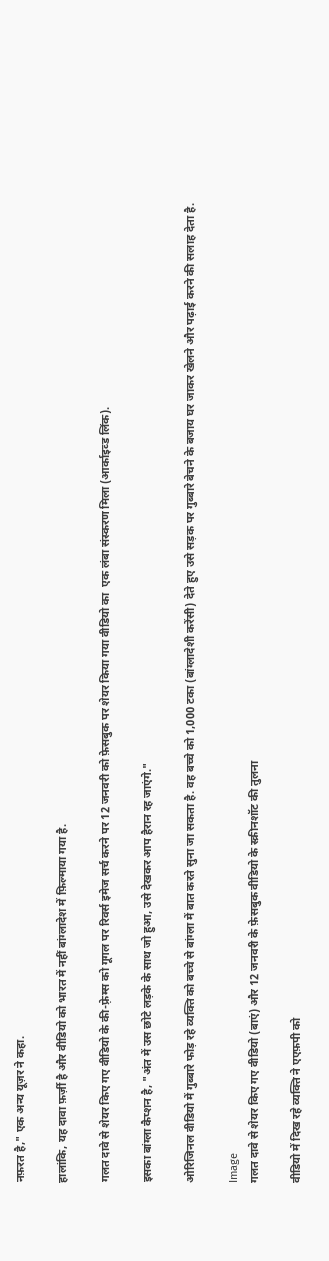नफ़रत है," एक अन्य यूज़र ने कहा.

हालांकि, यह दावा फ़र्ज़ी है और वीडियो को भारत में नहीं बांग्लादेश में फ़िल्माया गया है.

गलत दावे से शेयर किए गए वीडियो के की-फ़्रेम्स को गूगल पर रिवर्स इमेज सर्च करने पर 12 जनवरी को फ़ेसबुक पर शेयर किया गया वीडियो का  एक लंबा संस्करण मिला (आर्काइव्ड लिंक).

इसका बांग्ला कैप्शन है, "अंत में उस छोटे लड़के के साथ जो हुआ, उसे देखकर आप हैरान रह जाएंगे."

ओरिजिनल वीडियो में गुब्बारे फोड़ रहे व्यक्ति को बच्चे से बांग्ला में बात करते सुना जा सकता है. वह बच्चे को 1,000 टका (बांग्लादेशी करेंसी) देते हुए उसे सड़क पर गुब्बारे बेचने के बजाय घर जाकर खेलने और पढ़ाई करने की सलाह देता है.

Image
गलत दावे से शेयर किए गए वीडियो (बाएं) और 12 जनवरी के फ़ेसबुक वीडियो के स्क्रीनशॉट की तुलना

वीडियो में दिख रहे व्यक्ति ने एएफ़पी को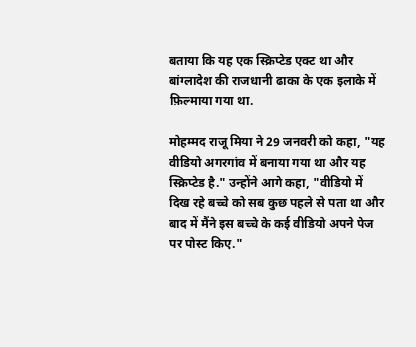बताया कि यह एक स्क्रिप्टेड एक्ट था और बांग्लादेश की राजधानी ढाका के एक इलाके में फ़िल्माया गया था.

मोहम्मद राजू मिया ने 29 जनवरी को कहा, "यह वीडियो अगरगांव में बनाया गया था और यह स्क्रिप्टेड है." उन्होंने आगे कहा, "वीडियो में दिख रहे बच्चे को सब कुछ पहले से पता था और बाद में मैंने इस बच्चे के कई वीडियो अपने पेज पर पोस्ट किए."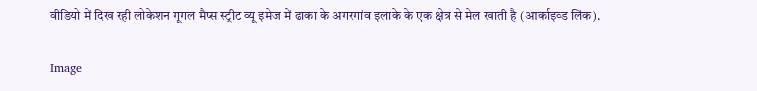वीडियो में दिख रही लोकेशन गूगल मैप्स स्ट्रीट व्यू इमेज में ढाका के अगरगांव इलाके के एक क्षेत्र से मेल खाती है (आर्काइव्ड लिंक).

Image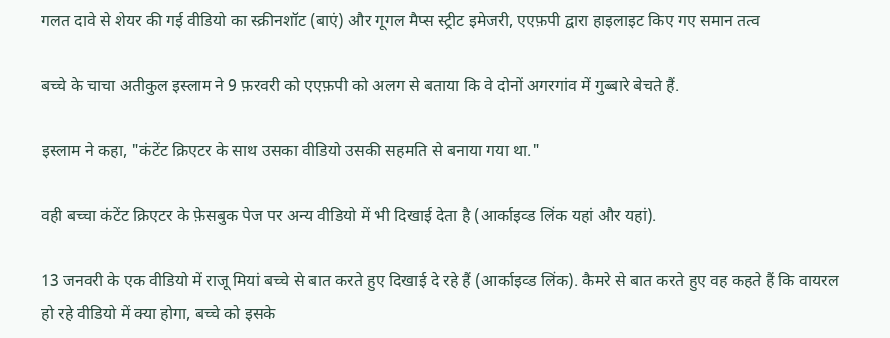गलत दावे से शेयर की गई वीडियो का स्क्रीनशॉट (बाएं) और गूगल मैप्स स्ट्रीट इमेजरी, एएफ़पी द्वारा हाइलाइट किए गए समान तत्व

बच्चे के चाचा अतीकुल इस्लाम ने 9 फ़रवरी को एएफ़पी को अलग से बताया कि वे दोनों अगरगांव में गुब्बारे बेचते हैं.

इस्लाम ने कहा, "कंटेंट क्रिएटर के साथ उसका वीडियो उसकी सहमति से बनाया गया था."

वही बच्चा कंटेंट क्रिएटर के फ़ेसबुक पेज पर अन्य वीडियो में भी दिखाई देता है (आर्काइव्ड लिंक यहां और यहां).

13 जनवरी के एक वीडियो में राजू मियां बच्चे से बात करते हुए दिखाई दे रहे हैं (आर्काइव्ड लिंक). कैमरे से बात करते हुए वह कहते हैं कि वायरल हो रहे वीडियो में क्या होगा, बच्चे को इसके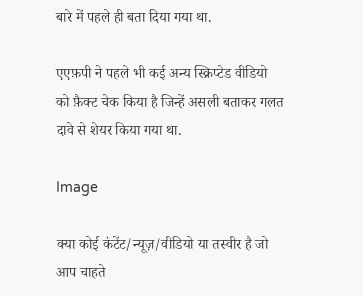बारे में पहले ही बता दिया गया था.

एएफ़पी ने पहले भी कई अन्य स्क्रिप्टेड वीडियो को फ़ैक्ट चेक किया है जिन्हें असली बताकर गलत दावे से शेयर किया गया था.

Image

क्या कोई कंटेंट/न्यूज़/वीडियो या तस्वीर है जो आप चाहते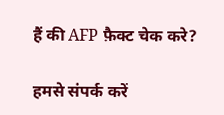हैं की AFP फ़ैक्ट चेक करे?

हमसे संपर्क करें